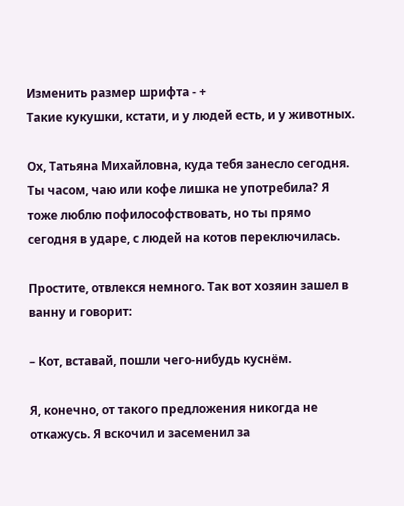Изменить размер шрифта - +
Такие кукушки, кстати, и у людей есть, и у животных.

Ох, Татьяна Михайловна, куда тебя занесло сегодня. Ты часом, чаю или кофе лишка не употребила? Я тоже люблю пофилософствовать, но ты прямо сегодня в ударе, с людей на котов переключилась.

Простите, отвлекся немного. Так вот хозяин зашел в ванну и говорит:

– Кот, вставай, пошли чего-нибудь куснём.

Я, конечно, от такого предложения никогда не откажусь. Я вскочил и засеменил за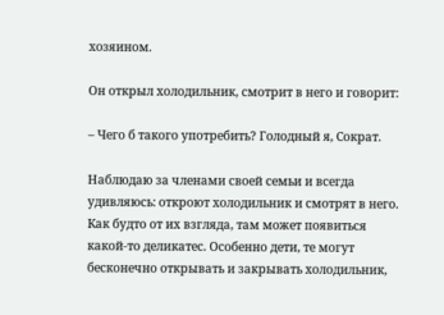хозяином.

Он открыл холодильник, смотрит в него и говорит:

– Чего б такого употребить? Голодный я, Сократ.

Наблюдаю за членами своей семьи и всегда удивляюсь: откроют холодильник и смотрят в него. Как будто от их взгляда, там может появиться какой-то деликатес. Особенно дети, те могут бесконечно открывать и закрывать холодильник,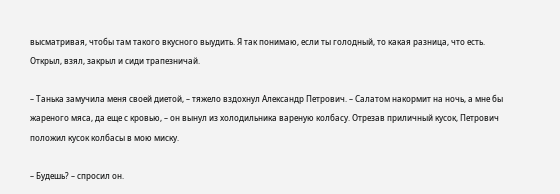высматривая, чтобы там такого вкусного выудить. Я так понимаю, если ты голодный, то какая разница, что есть. Открыл, взял, закрыл и сиди трапезничай.

– Танька замучила меня своей диетой, – тяжело вздохнул Александр Петрович. – Салатом накормит на ночь, а мне бы жареного мяса, да еще с кровью, – он вынул из холодильника вареную колбасу. Отрезав приличный кусок, Петрович положил кусок колбасы в мою миску.

– Будешь? – спросил он.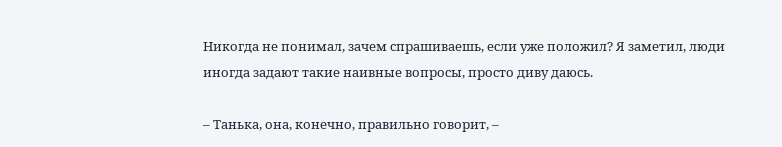Никогда не понимал, зачем спрашиваешь, если уже положил? Я заметил, люди иногда задают такие наивные вопросы, просто диву даюсь.

– Танька, она, конечно, правильно говорит, –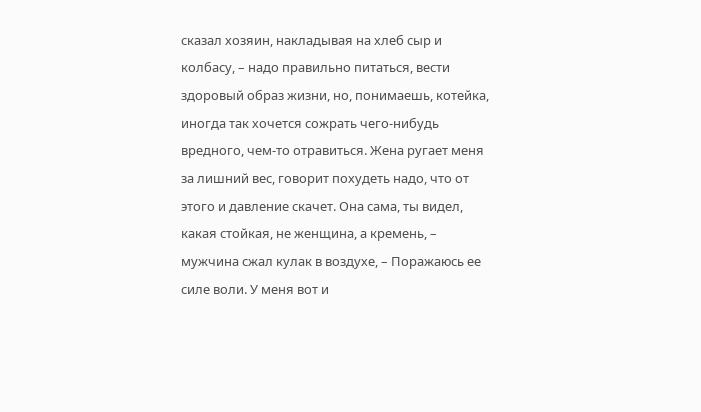сказал хозяин, накладывая на хлеб сыр и колбасу, – надо правильно питаться, вести здоровый образ жизни, но, понимаешь, котейка, иногда так хочется сожрать чего-нибудь вредного, чем-то отравиться. Жена ругает меня за лишний вес, говорит похудеть надо, что от этого и давление скачет. Она сама, ты видел, какая стойкая, не женщина, а кремень, – мужчина сжал кулак в воздухе, – Поражаюсь ее силе воли. У меня вот и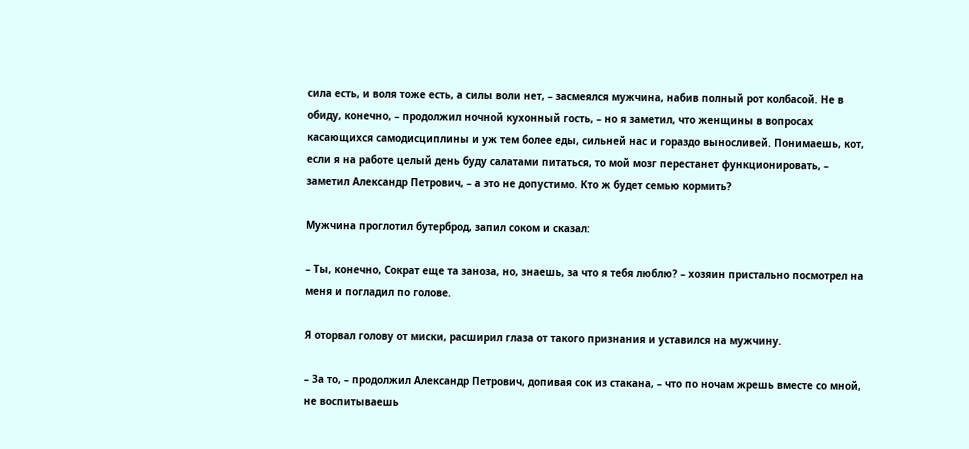сила есть, и воля тоже есть, а силы воли нет, – засмеялся мужчина, набив полный рот колбасой. Не в обиду, конечно, – продолжил ночной кухонный гость, – но я заметил, что женщины в вопросах касающихся самодисциплины и уж тем более еды, сильней нас и гораздо выносливей. Понимаешь, кот, если я на работе целый день буду салатами питаться, то мой мозг перестанет функционировать, – заметил Александр Петрович, – а это не допустимо. Кто ж будет семью кормить?

Мужчина проглотил бутерброд, запил соком и сказал:

– Ты, конечно, Сократ еще та заноза, но, знаешь, за что я тебя люблю? – хозяин пристально посмотрел на меня и погладил по голове.

Я оторвал голову от миски, расширил глаза от такого признания и уставился на мужчину.

– За то, – продолжил Александр Петрович, допивая сок из стакана, – что по ночам жрешь вместе со мной, не воспитываешь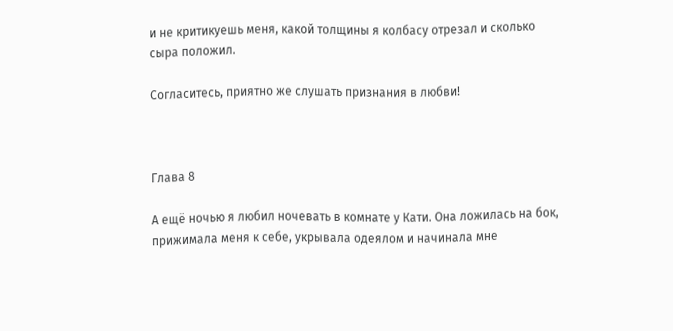и не критикуешь меня, какой толщины я колбасу отрезал и сколько сыра положил.

Согласитесь, приятно же слушать признания в любви!



Глава 8

А ещё ночью я любил ночевать в комнате у Кати. Она ложилась на бок, прижимала меня к себе, укрывала одеялом и начинала мне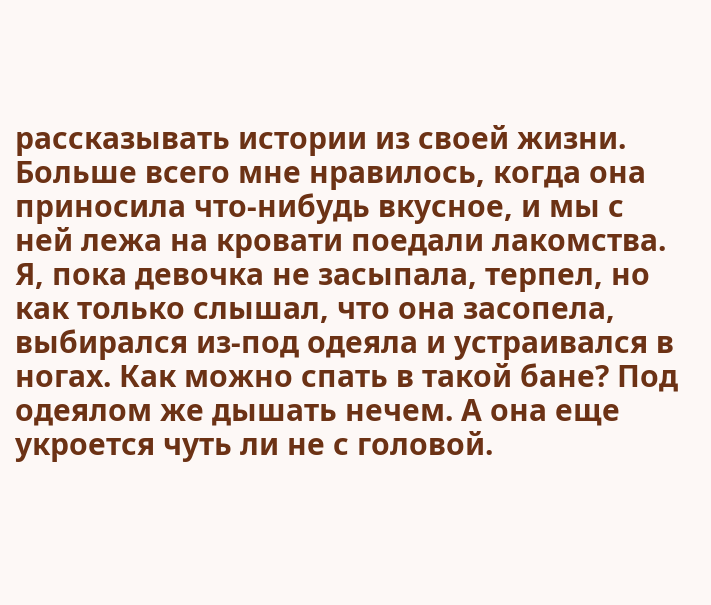рассказывать истории из своей жизни. Больше всего мне нравилось, когда она приносила что-нибудь вкусное, и мы с ней лежа на кровати поедали лакомства. Я, пока девочка не засыпала, терпел, но как только слышал, что она засопела, выбирался из-под одеяла и устраивался в ногах. Как можно спать в такой бане? Под одеялом же дышать нечем. А она еще укроется чуть ли не с головой.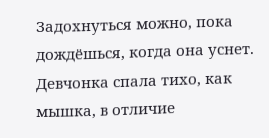Задохнуться можно, пока дождёшься, когда она уснет. Девчонка спала тихо, как мышка, в отличие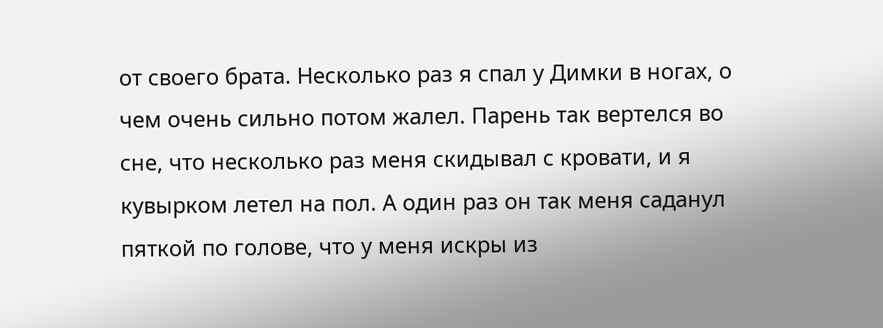от своего брата. Несколько раз я спал у Димки в ногах, о чем очень сильно потом жалел. Парень так вертелся во сне, что несколько раз меня скидывал с кровати, и я кувырком летел на пол. А один раз он так меня саданул пяткой по голове, что у меня искры из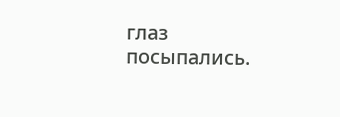глаз посыпались.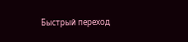Быстрый переход